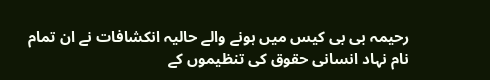رحیمہ بی بی کیس میں ہونے والے حالیہ انکشافات نے ان تمام نام نہاد انسانی حقوق کی تنظیموں کے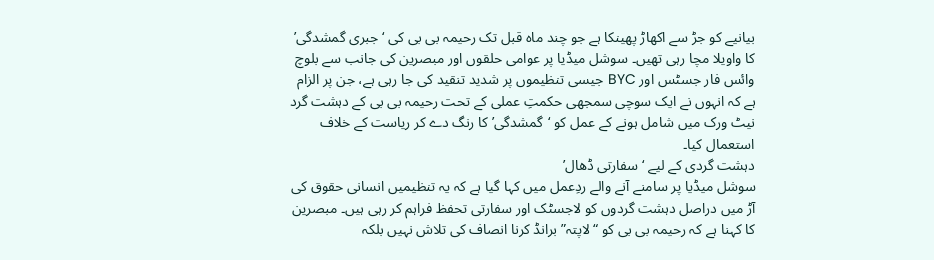بیانیے کو جڑ سے اکھاڑ پھینکا ہے جو چند ماہ قبل تک رحیمہ بی بی کی ‘جبری گمشدگی’ کا واویلا مچا رہی تھیں۔ سوشل میڈیا پر عوامی حلقوں اور مبصرین کی جانب سے بلوچ وائس فار جسٹس اور BYC جیسی تنظیموں پر شدید تنقید کی جا رہی ہے، جن پر الزام ہے کہ انہوں نے ایک سوچی سمجھی حکمتِ عملی کے تحت رحیمہ بی بی کے دہشت گرد نیٹ ورک میں شامل ہونے کے عمل کو ‘گمشدگی’ کا رنگ دے کر ریاست کے خلاف استعمال کیا۔
دہشت گردی کے لیے ‘سفارتی ڈھال’
سوشل میڈیا پر سامنے آنے والے ردِعمل میں کہا گیا ہے کہ یہ تنظیمیں انسانی حقوق کی آڑ میں دراصل دہشت گردوں کو لاجسٹک اور سفارتی تحفظ فراہم کر رہی ہیں۔ مبصرین کا کہنا ہے کہ رحیمہ بی بی کو “لاپتہ” برانڈ کرنا انصاف کی تلاش نہیں بلکہ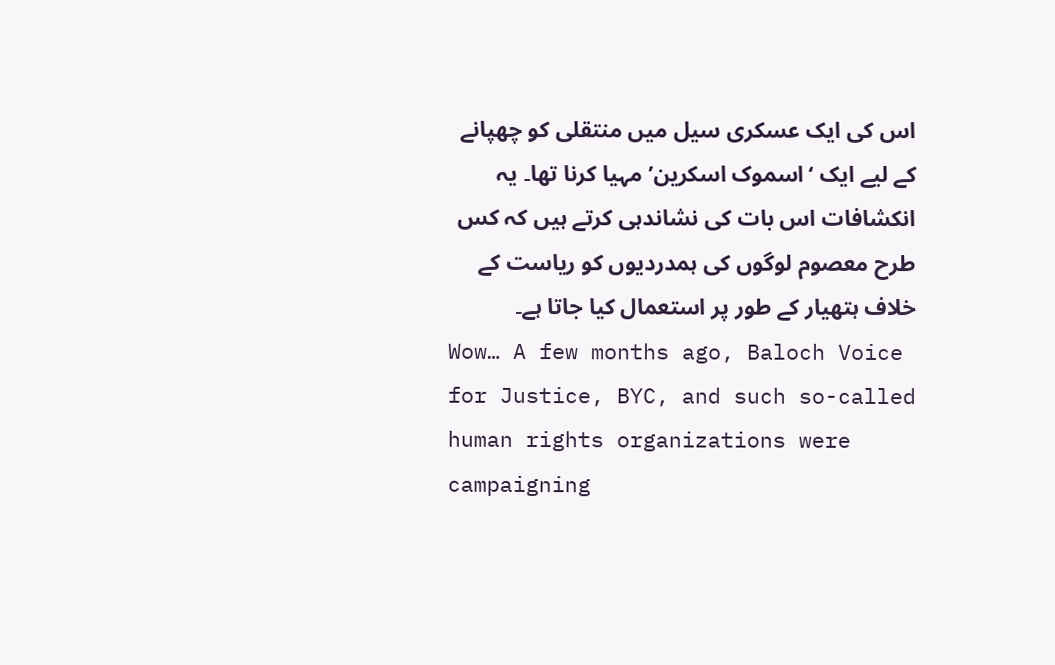اس کی ایک عسکری سیل میں منتقلی کو چھپانے کے لیے ایک ‘اسموک اسکرین’ مہیا کرنا تھا۔ یہ انکشافات اس بات کی نشاندہی کرتے ہیں کہ کس طرح معصوم لوگوں کی ہمدردیوں کو ریاست کے خلاف ہتھیار کے طور پر استعمال کیا جاتا ہے۔
Wow… A few months ago, Baloch Voice for Justice, BYC, and such so-called human rights organizations were campaigning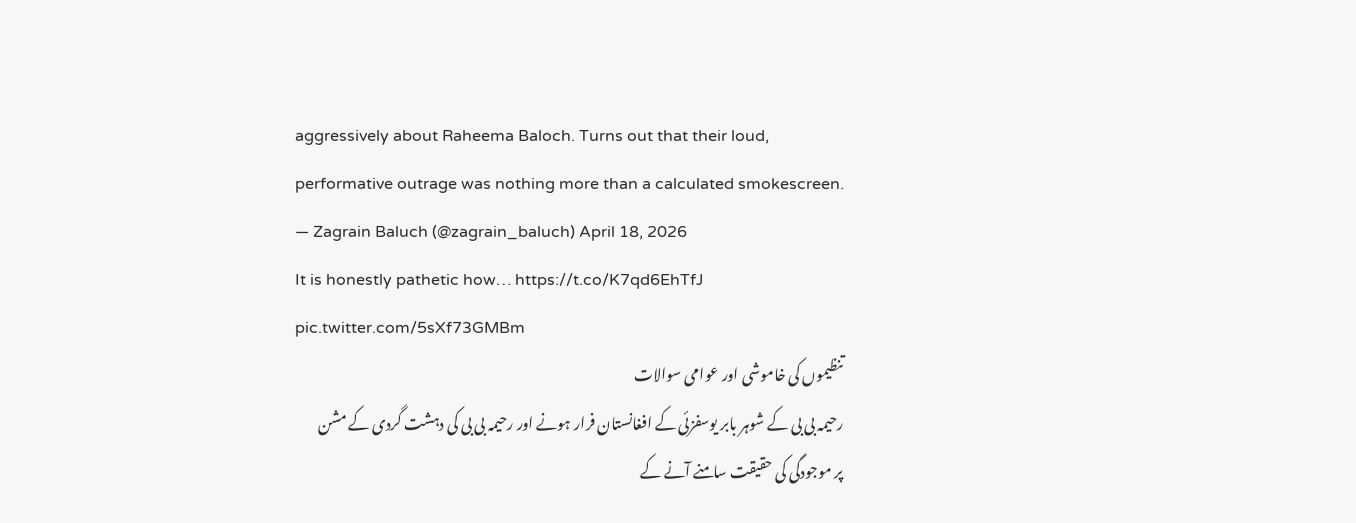aggressively about Raheema Baloch. Turns out that their loud, performative outrage was nothing more than a calculated smokescreen.
— Zagrain Baluch (@zagrain_baluch) April 18, 2026
It is honestly pathetic how… https://t.co/K7qd6EhTfJ pic.twitter.com/5sXf73GMBm
تنظیموں کی خاموشی اور عوامی سوالات
رحیمہ بی بی کے شوہر بابر یوسفزئی کے افغانستان فرار ہونے اور رحیمہ بی بی کی دہشت گردی کے مشن پر موجودگی کی حقیقت سامنے آنے کے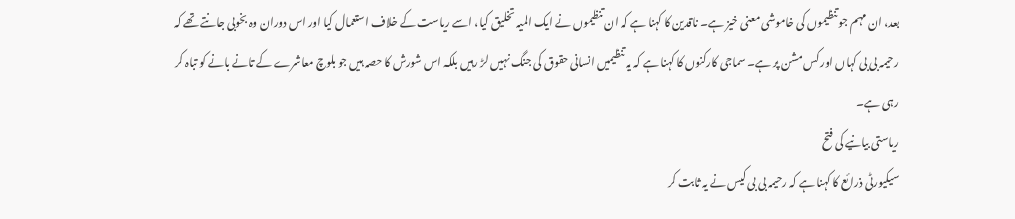بعد، ان مہم جو تنظیموں کی خاموشی معنی خیز ہے۔ ناقدین کا کہنا ہے کہ ان تنظیموں نے ایک المیہ تخلیق کیا، اسے ریاست کے خلاف استعمال کیا اور اس دوران وہ بخوبی جانتے تھے کہ رحیمہ بی بی کہاں اور کس مشن پر ہے۔ سماجی کارکنوں کا کہنا ہے کہ یہ تنظیمیں انسانی حقوق کی جنگ نہیں لڑ رہیں بلکہ اس شورش کا حصہ ہیں جو بلوچ معاشرے کے تانے بانے کو تباہ کر رہی ہے۔
ریاستی بیانیے کی فتح
سیکیورٹی ذرائع کا کہنا ہے کہ رحیمہ بی بی کیس نے یہ ثابت کر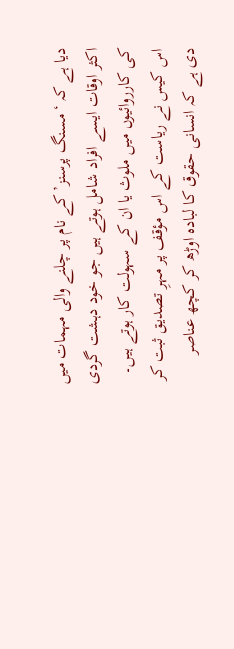دیا ہے کہ ‘مسنگ پرسنز’ کے نام پر چلنے والی مہمات میں اکثر اوقات ایسے افراد شامل ہوتے ہیں جو خود دہشت گردی کی کارروائیوں میں ملوث یا ان کے سہولت کار ہوتے ہیں۔ اس کیس نے ریاست کے اس مؤقف پر مہرِ تصدیق ثبت کر دی ہے کہ انسانی حقوق کا لبادہ اوڑھ کر کچھ عناصر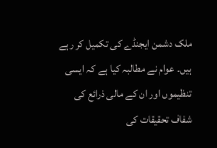ملک دشمن ایجنڈے کی تکمیل کر رہے ہیں۔ عوام نے مطالبہ کیا ہے کہ ایسی تنظیموں اور ان کے مالی ذرائع کی شفاف تحقیقات کی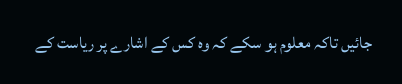جائیں تاکہ معلوم ہو سکے کہ وہ کس کے اشارے پر ریاست کے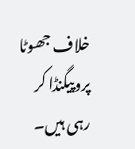خلاف جھوٹا پروپیگنڈا کر رہی ہیں۔